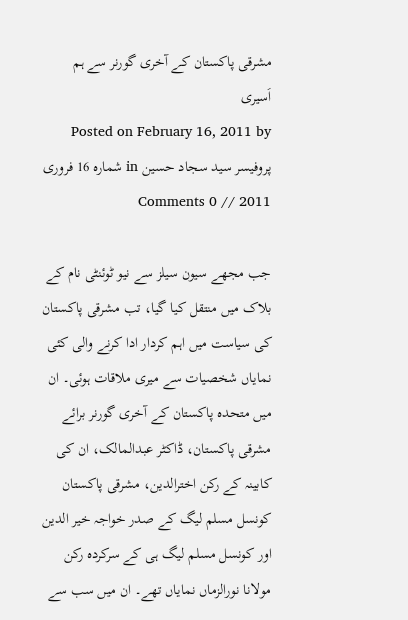مشرقی پاکستان کے آخری گورنر سے ہم اَسیری
Posted on February 16, 2011 by پروفیسر سید سجاد حسین in شمارہ 16 فروری 2011 // 0 Comments

جب مجھے سیون سیلز سے نیو ٹوئنٹی نام کے بلاک میں منتقل کیا گیا، تب مشرقی پاکستان کی سیاست میں اہم کردار ادا کرنے والی کئی نمایاں شخصیات سے میری ملاقات ہوئی۔ ان میں متحدہ پاکستان کے آخری گورنر برائے مشرقی پاکستان، ڈاکٹر عبدالمالک، ان کی کابینہ کے رکن اخترالدین، مشرقی پاکستان کونسل مسلم لیگ کے صدر خواجہ خیر الدین اور کونسل مسلم لیگ ہی کے سرکردہ رکن مولانا نورالزماں نمایاں تھے۔ ان میں سب سے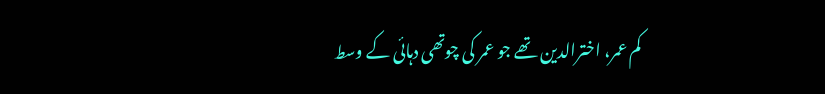کم عمر، اخترالدین تھے جو عمر کی چوتھی دہائی کے وسط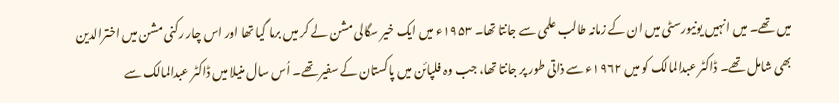میں تھے۔ میں انہیں یونیورسٹی میں ان کے زمانہ طالب علمی سے جانتا تھا۔ ۱۹۵۳ء میں ایک خیر سگالی مشن لے کر میں برما گیا تھا اور اس چار رکنی مشن میں اخترالدین بھی شامل تھے۔ ڈاکٹر عبدالمالک کو میں ۱۹۶۲ء سے ذاتی طور پر جانتا تھا، جب وہ فلپائن میں پاکستان کے سفیر تھے۔ اُس سال منیلا میں ڈاکٹر عبدالمالک سے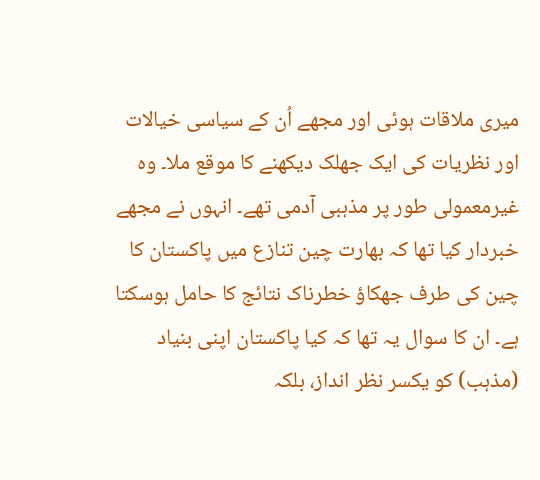میری ملاقات ہوئی اور مجھے اُن کے سیاسی خیالات اور نظریات کی ایک جھلک دیکھنے کا موقع ملا۔ وہ غیرمعمولی طور پر مذہبی آدمی تھے۔ انہوں نے مجھے خبردار کیا تھا کہ بھارت چین تنازع میں پاکستان کا چین کی طرف جھکاؤ خطرناک نتائج کا حامل ہوسکتا ہے۔ ان کا سوال یہ تھا کہ کیا پاکستان اپنی بنیاد (مذہب) کو یکسر نظر انداز، بلکہ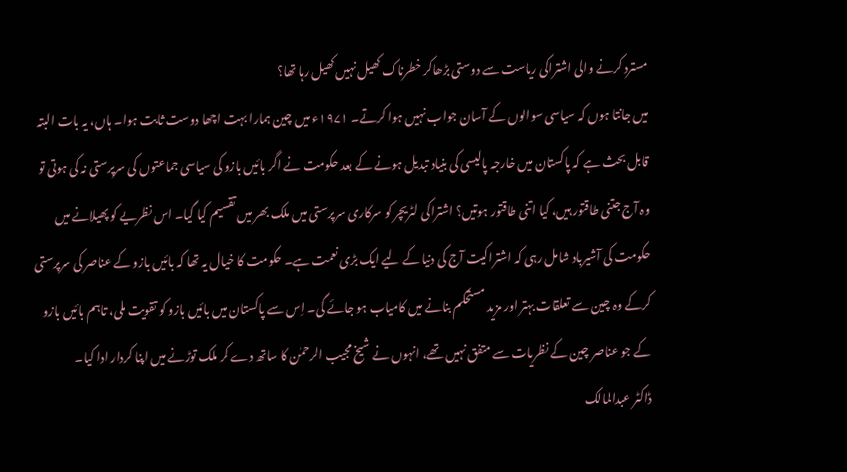مسترد کرنے والی اشتراکی ریاست سے دوستی بڑھاکر خطرناک کھیل نہیں کھیل رہا تھا؟
میں جانتا ہوں کہ سیاسی سوالوں کے آسان جواب نہیں ہوا کرتے۔ ۱۹۷۱ء میں چین ہمارا بہت اچھا دوست ثابت ہوا۔ ہاں، یہ بات البتہ قابل بحث ہے کہ پاکستان میں خارجہ پالیسی کی بنیاد تبدیل ہونے کے بعد حکومت نے اگر بائیں بازو کی سیاسی جماعتوں کی سرپرستی نہ کی ہوتی تو وہ آج جتنی طاقتور ہیں، کیا اتنی طاقتور ہوتیں؟ اشتراکی لٹریچر کو سرکاری سرپرستی میں ملک بھر میں تقسیم کیا گیا۔ اس نظریے کو پھیلانے میں حکومت کی آشیرباد شامل رہی کہ اشتراکیت آج کی دنیا کے لیے ایک بڑی نعمت ہے۔ حکومت کا خیال یہ تھا کہ بائیں بازو کے عناصر کی سرپرستی کرکے وہ چین سے تعلقات بہتر اور مزید مستحکم بنانے میں کامیاب ہو جائے گی۔ اِس سے پاکستان میں بائیں بازو کو تقویت ملی، تاہم بائیں بازو کے جو عناصر چین کے نظریات سے متفق نہیں تھے، انہوں نے شیخ مجیب الرحمٰن کا ساتھ دے کر ملک توڑنے میں اپنا کردار ادا کیا۔
ڈاکٹر عبدالمالک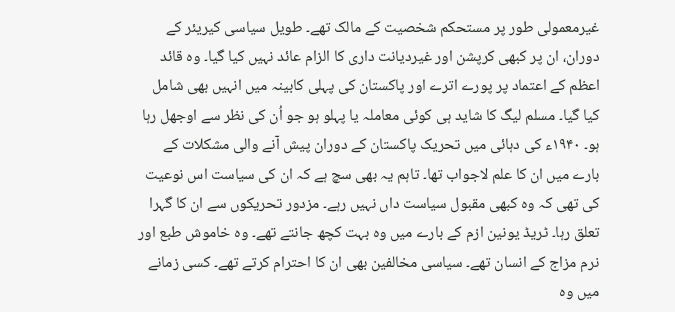غیرمعمولی طور پر مستحکم شخصیت کے مالک تھے۔ طویل سیاسی کیریئر کے دوران، ان پر کبھی کرپشن اور غیردیانت داری کا الزام عائد نہیں کیا گیا۔ وہ قائد اعظم کے اعتماد پر پورے اترے اور پاکستان کی پہلی کابینہ میں انہیں بھی شامل کیا گیا۔ مسلم لیگ کا شاید ہی کوئی معاملہ یا پہلو ہو جو اُن کی نظر سے اوجھل رہا ہو۔ ۱۹۴۰ء کی دہائی میں تحریک پاکستان کے دوران پیش آنے والی مشکلات کے بارے میں ان کا علم لاجواب تھا۔ تاہم یہ بھی سچ ہے کہ ان کی سیاست اس نوعیت کی تھی کہ وہ کبھی مقبول سیاست داں نہیں رہے۔ مزدور تحریکوں سے ان کا گہرا تعلق رہا۔ ٹریڈ یونین ازم کے بارے میں وہ بہت کچھ جانتے تھے۔ وہ خاموش طبع اور نرم مزاج کے انسان تھے۔ سیاسی مخالفین بھی ان کا احترام کرتے تھے۔ کسی زمانے میں وہ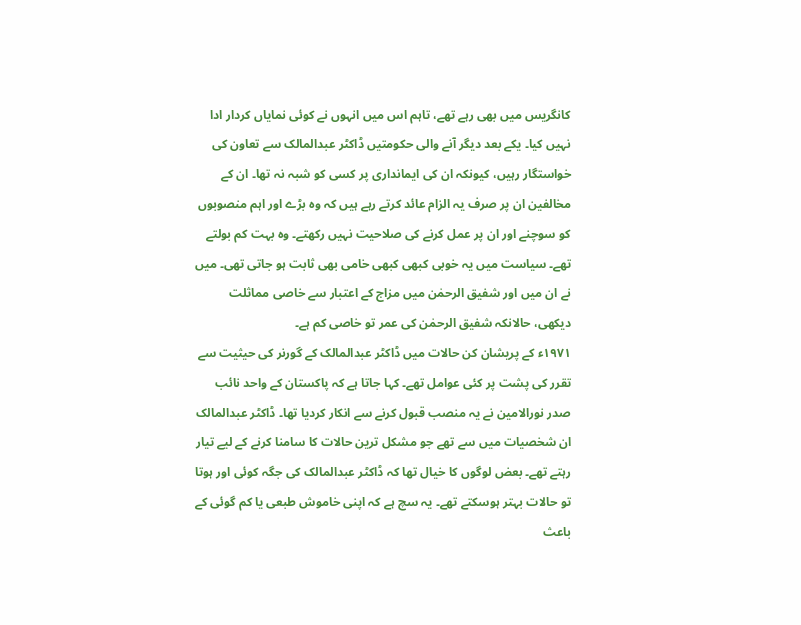کانگریس میں بھی رہے تھے، تاہم اس میں انہوں نے کوئی نمایاں کردار ادا نہیں کیا۔ یکے بعد دیگر آنے والی حکومتیں ڈاکٹر عبدالمالک سے تعاون کی خواستگار رہیں، کیونکہ ان کی ایمانداری پر کسی کو شبہ نہ تھا۔ ان کے مخالفین ان پر صرف یہ الزام عائد کرتے رہے ہیں کہ وہ بڑے اور اہم منصوبوں کو سوچنے اور ان پر عمل کرنے کی صلاحیت نہیں رکھتے۔ وہ بہت کم بولتے تھے۔ سیاست میں یہ خوبی کبھی کبھی خامی بھی ثابت ہو جاتی تھی۔ میں نے ان میں اور شفیق الرحمٰن میں مزاج کے اعتبار سے خاصی مماثلت دیکھی، حالانکہ شفیق الرحمٰن کی عمر تو خاصی کم ہے۔
۱۹۷۱ء کے پریشان کن حالات میں ڈاکٹر عبدالمالک کے گورنر کی حیثیت سے تقرر کی پشت پر کئی عوامل تھے۔ کہا جاتا ہے کہ پاکستان کے واحد نائب صدر نورالامین نے یہ منصب قبول کرنے سے انکار کردیا تھا۔ ڈاکٹر عبدالمالک ان شخصیات میں سے تھے جو مشکل ترین حالات کا سامنا کرنے کے لیے تیار رہتے تھے۔ بعض لوگوں کا خیال تھا کہ ڈاکٹر عبدالمالک کی جگہ کوئی اور ہوتا تو حالات بہتر ہوسکتے تھے۔ یہ سچ ہے کہ اپنی خاموش طبعی یا کم گوئی کے باعث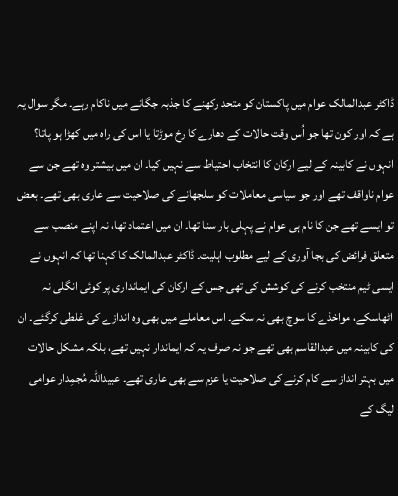ڈاکٹر عبدالمالک عوام میں پاکستان کو متحد رکھنے کا جذبہ جگانے میں ناکام رہے۔ مگر سوال یہ ہے کہ اور کون تھا جو اُس وقت حالات کے دھارے کا رخ موڑتا یا اس کی راہ میں کھڑا ہو پاتا؟ انہوں نے کابینہ کے لیے ارکان کا انتخاب احتیاط سے نہیں کیا۔ ان میں بیشتر وہ تھے جن سے عوام ناواقف تھے اور جو سیاسی معاملات کو سلجھانے کی صلاحیت سے عاری بھی تھے۔ بعض تو ایسے تھے جن کا نام ہی عوام نے پہلی بار سنا تھا۔ ان میں اعتماد تھا، نہ اپنے منصب سے متعلق فرائض کی بجا آوری کے لیے مطلوب اہلیت۔ ڈاکٹر عبدالمالک کا کہنا تھا کہ انہوں نے ایسی ٹیم منتخب کرنے کی کوشش کی تھی جس کے ارکان کی ایمانداری پر کوئی انگلی نہ اٹھاسکے، مواخذے کا سوچ بھی نہ سکے۔ اس معاملے میں بھی وہ اندازے کی غلطی کرگئے۔ ان کی کابینہ میں عبدالقاسم بھی تھے جو نہ صرف یہ کہ ایماندار نہیں تھے، بلکہ مشکل حالات میں بہتر انداز سے کام کرنے کی صلاحیت یا عزم سے بھی عاری تھے۔ عبیداللہ مُجمِدار عوامی لیگ کے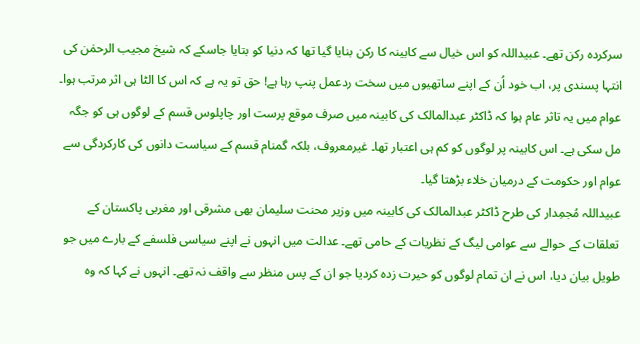سرکردہ رکن تھے۔ عبیداللہ کو اس خیال سے کابینہ کا رکن بنایا گیا تھا کہ دنیا کو بتایا جاسکے کہ شیخ مجیب الرحمٰن کی انتہا پسندی پر، اب خود اُن کے اپنے ساتھیوں میں سخت ردعمل پنپ رہا ہے! حق تو یہ ہے کہ اس کا الٹا ہی اثر مرتب ہوا۔ عوام میں یہ تاثر عام ہوا کہ ڈاکٹر عبدالمالک کی کابینہ میں صرف موقع پرست اور چاپلوس قسم کے لوگوں ہی کو جگہ مل سکی ہے۔ اس کابینہ پر لوگوں کو کم ہی اعتبار تھا۔ غیرمعروف، بلکہ گمنام قسم کے سیاست دانوں کی کارکردگی سے عوام اور حکومت کے درمیان خلاء بڑھتا گیا۔
عبیداللہ مُجمِدار کی طرح ڈاکٹر عبدالمالک کی کابینہ میں وزیر محنت سلیمان بھی مشرقی اور مغربی پاکستان کے تعلقات کے حوالے سے عوامی لیگ کے نظریات کے حامی تھے۔ عدالت میں انہوں نے اپنے سیاسی فلسفے کے بارے میں جو طویل بیان دیا، اس نے ان تمام لوگوں کو حیرت زدہ کردیا جو ان کے پس منظر سے واقف نہ تھے۔ انہوں نے کہا کہ وہ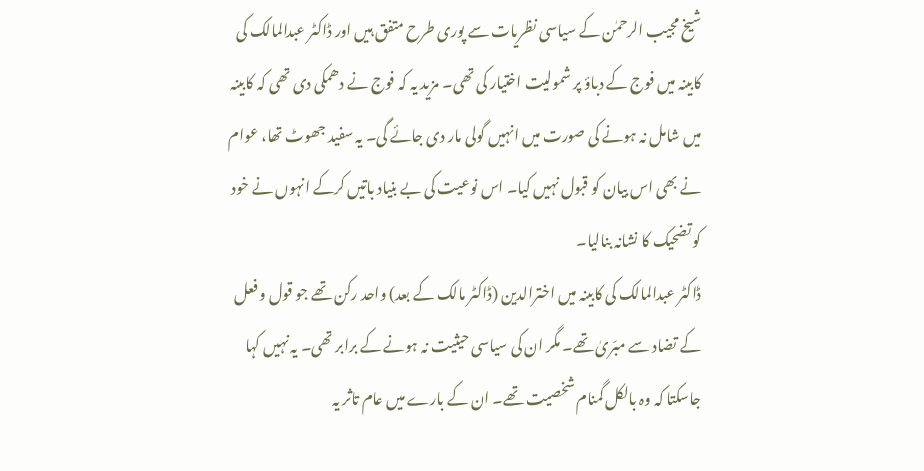شیخ مجیب الرحمٰن کے سیاسی نظریات سے پوری طرح متفق ہیں اور ڈاکٹر عبدالمالک کی کابینہ میں فوج کے دباؤ پر شمولیت اختیار کی تھی۔ مزید یہ کہ فوج نے دھمکی دی تھی کہ کابینہ میں شامل نہ ہونے کی صورت میں انہیں گولی مار دی جائے گی۔ یہ سفید جھوٹ تھا، عوام نے بھی اس بیان کو قبول نہیں کیا۔ اس نوعیت کی بے بنیاد باتیں کرکے انہوں نے خود کو تضحیک کا نشانہ بنالیا۔
ڈاکٹر عبدالمالک کی کابینہ میں اخترالدین (ڈاکٹر مالک کے بعد) واحد رکن تھے جو قول و فعل کے تضاد سے مبّریٰ تھے۔ مگر ان کی سیاسی حیثیت نہ ہونے کے برابر تھی۔ یہ نہیں کہا جاسکتا کہ وہ بالکل گمنام شخصیت تھے۔ ان کے بارے میں عام تاثر یہ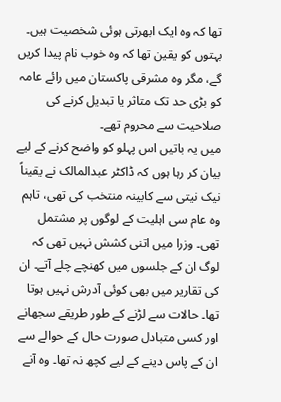تھا کہ وہ ایک ابھرتی ہوئی شخصیت ہیں۔ بہتوں کو یقین تھا کہ وہ خوب نام پیدا کریں گے، مگر وہ مشرقی پاکستان میں رائے عامہ کو بڑی حد تک متاثر یا تبدیل کرنے کی صلاحیت سے محروم تھے۔
میں یہ باتیں اس پہلو کو واضح کرنے کے لیے بیان کر رہا ہوں کہ ڈاکٹر عبدالمالک نے یقیناً نیک نیتی سے کابینہ منتخب کی تھی، تاہم وہ عام سی اہلیت کے لوگوں پر مشتمل تھی۔ وزرا میں اتنی کشش نہیں تھی کہ لوگ ان کے جلسوں میں کھنچے چلے آتے۔ ان کی تقاریر میں بھی کوئی آدرش نہیں ہوتا تھا۔ حالات سے لڑنے کے طور طریقے سجھانے اور کسی متبادل صورت حال کے حوالے سے ان کے پاس دینے کے لیے کچھ نہ تھا۔ وہ آنے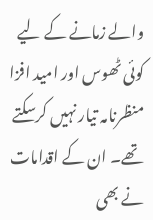والے زمانے کے لیے کوئی ٹھوس اور امید افزا منظرنامہ تیار نہیں کرسکتے تھے۔ ان کے اقدامات نے بھی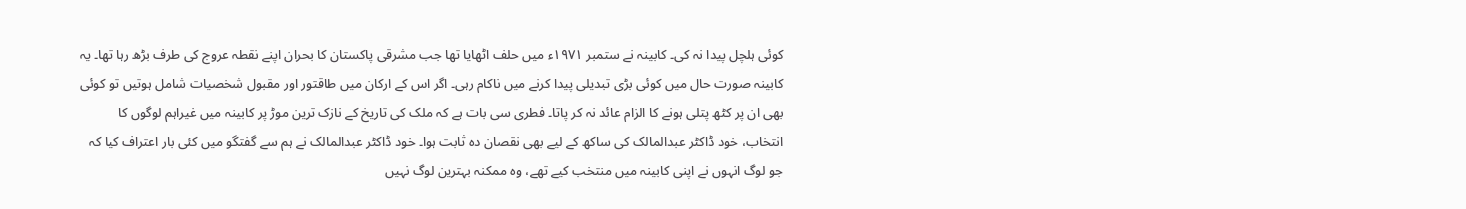کوئی ہلچل پیدا نہ کی۔ کابینہ نے ستمبر ۱۹۷۱ء میں حلف اٹھایا تھا جب مشرقی پاکستان کا بحران اپنے نقطہ عروج کی طرف بڑھ رہا تھا۔ یہ کابینہ صورت حال میں کوئی بڑی تبدیلی پیدا کرنے میں ناکام رہی۔ اگر اس کے ارکان میں طاقتور اور مقبول شخصیات شامل ہوتیں تو کوئی بھی ان پر کٹھ پتلی ہونے کا الزام عائد نہ کر پاتا۔ فطری سی بات ہے کہ ملک کی تاریخ کے نازک ترین موڑ پر کابینہ میں غیراہم لوگوں کا انتخاب، خود ڈاکٹر عبدالمالک کی ساکھ کے لیے بھی نقصان دہ ثابت ہوا۔ خود ڈاکٹر عبدالمالک نے ہم سے گفتگو میں کئی بار اعتراف کیا کہ جو لوگ انہوں نے اپنی کابینہ میں منتخب کیے تھے، وہ ممکنہ بہترین لوگ نہیں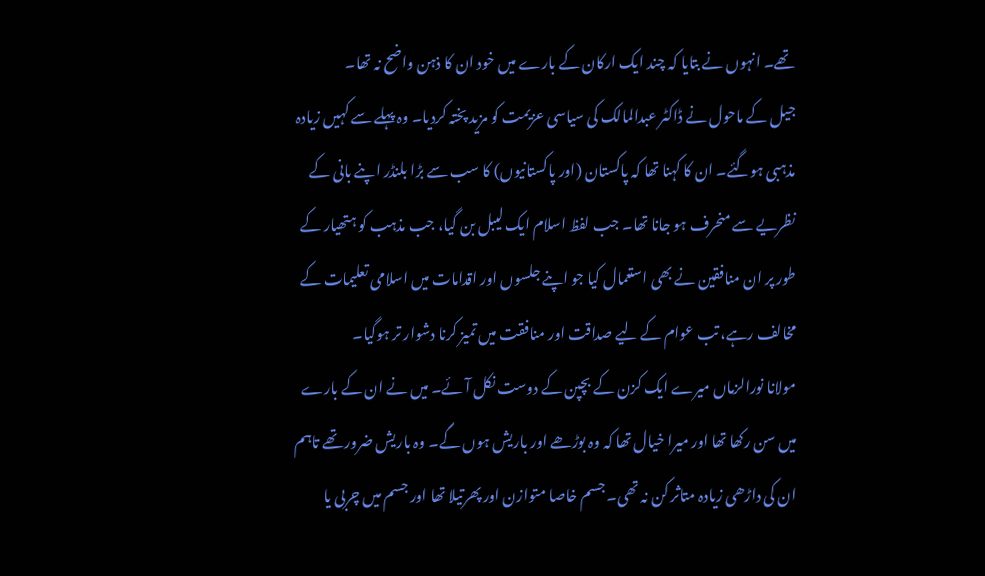تھے۔ انہوں نے بتایا کہ چند ایک ارکان کے بارے میں خود ان کا ذہن واضح نہ تھا۔
جیل کے ماحول نے ڈاکٹر عبدالمالک کی سیاسی عزیمت کو مزید پختہ کردیا۔ وہ پہلے سے کہیں زیادہ مذہبی ہوگئے۔ ان کا کہنا تھا کہ پاکستان (اور پاکستانیوں) کا سب سے بڑا بلنڈر اپنے بانی کے نظریے سے منحرف ہو جانا تھا۔ جب لفظ اسلام ایک لیبل بن گیا، جب مذہب کو ہتھیار کے طور پر ان منافقین نے بھی استعمال کیا جو اپنے جلسوں اور اقدامات میں اسلامی تعلیمات کے مخالف رہے، تب عوام کے لیے صداقت اور منافقت میں تمیز کرنا دشوار تر ہوگیا۔
مولانا نورالزماں میرے ایک کزن کے بچپن کے دوست نکل آئے۔ میں نے ان کے بارے میں سن رکھا تھا اور میرا خیال تھا کہ وہ بوڑھے اور باریش ہوں گے۔ وہ باریش ضرور تھے تاہم ان کی داڑھی زیادہ متاثر کن نہ تھی۔ جسم خاصا متوازن اور پھرتیلا تھا اور جسم میں چربی یا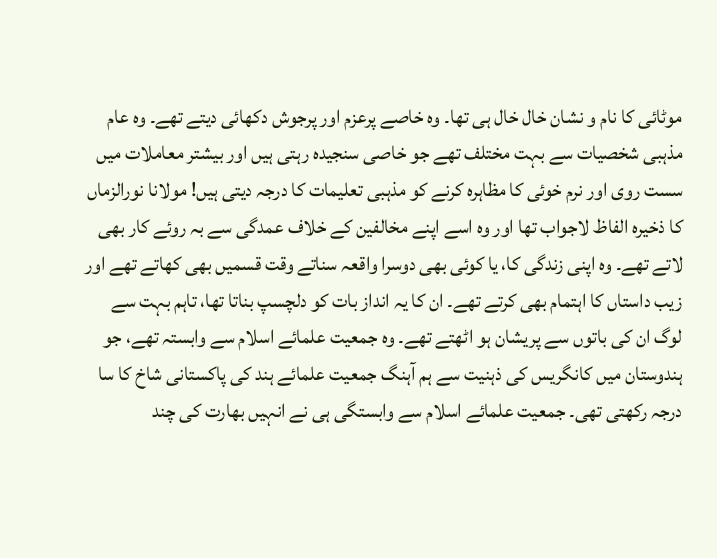موٹائی کا نام و نشان خال خال ہی تھا۔ وہ خاصے پرعزم اور پرجوش دکھائی دیتے تھے۔ وہ عام مذہبی شخصیات سے بہت مختلف تھے جو خاصی سنجیدہ رہتی ہیں اور بیشتر معاملات میں سست روی اور نرم خوئی کا مظاہرہ کرنے کو مذہبی تعلیمات کا درجہ دیتی ہیں! مولانا نورالزماں کا ذخیرہ الفاظ لاجواب تھا اور وہ اسے اپنے مخالفین کے خلاف عمدگی سے بہ روئے کار بھی لاتے تھے۔ وہ اپنی زندگی کا، یا کوئی بھی دوسرا واقعہ سناتے وقت قسمیں بھی کھاتے تھے اور زیب داستاں کا اہتمام بھی کرتے تھے۔ ان کا یہ انداز بات کو دلچسپ بناتا تھا، تاہم بہت سے لوگ ان کی باتوں سے پریشان ہو اٹھتے تھے۔ وہ جمعیت علمائے اسلام سے وابستہ تھے، جو ہندوستان میں کانگریس کی ذہنیت سے ہم آہنگ جمعیت علمائے ہند کی پاکستانی شاخ کا سا درجہ رکھتی تھی۔ جمعیت علمائے اسلام سے وابستگی ہی نے انہیں بھارت کی چند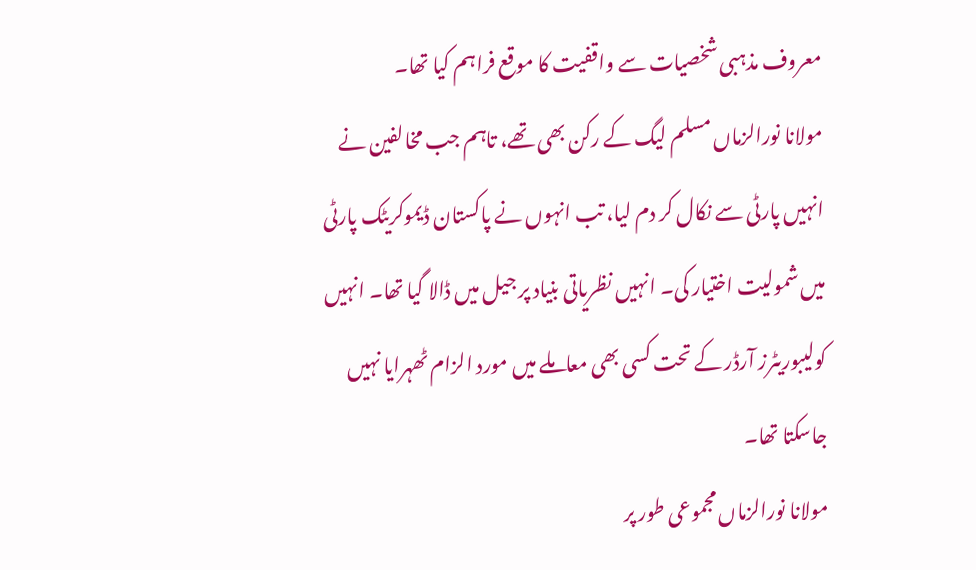معروف مذہبی شخصیات سے واقفیت کا موقع فراہم کیا تھا۔
مولانا نورالزماں مسلم لیگ کے رکن بھی تھے، تاہم جب مخالفین نے انہیں پارٹی سے نکال کر دم لیا، تب انہوں نے پاکستان ڈیموکریٹک پارٹی میں شمولیت اختیار کی۔ انہیں نظریاتی بنیاد پر جیل میں ڈالا گیا تھا۔ انہیں کولیبوریٹرز آرڈر کے تحت کسی بھی معاملے میں مورد الزام ٹھہرایا نہیں جاسکتا تھا۔
مولانا نورالزماں مجموعی طور پر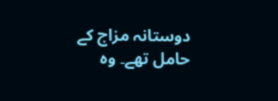دوستانہ مزاج کے حامل تھے۔ وہ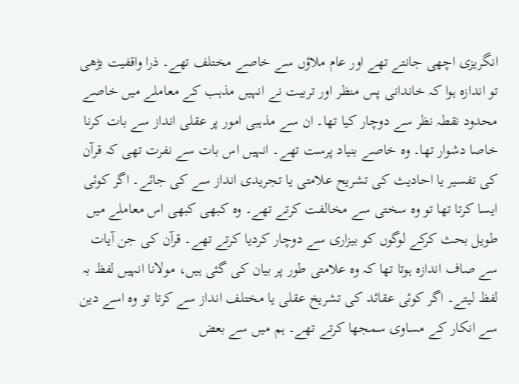انگریزی اچھی جانتے تھے اور عام ملاؤں سے خاصے مختلف تھے۔ ذرا واقفیت بڑھی تو اندازہ ہوا کہ خاندانی پس منظر اور تربیت نے انہیں مذہب کے معاملے میں خاصے محدود نقطہ نظر سے دوچار کیا تھا۔ ان سے مذہبی امور پر عقلی انداز سے بات کرنا خاصا دشوار تھا۔ وہ خاصے بنیاد پرست تھے۔ انہیں اس بات سے نفرت تھی کہ قرآن کی تفسیر یا احادیث کی تشریح علامتی یا تجریدی انداز سے کی جائے۔ اگر کوئی ایسا کرتا تھا تو وہ سختی سے مخالفت کرتے تھے۔ وہ کبھی کبھی اس معاملے میں طویل بحث کرکے لوگوں کو بیزاری سے دوچار کردیا کرتے تھے۔ قرآن کی جن آیات سے صاف اندازہ ہوتا تھا کہ وہ علامتی طور پر بیان کی گئی ہیں، مولانا انہیں لفظ بہ لفظ لیتے۔ اگر کوئی عقائد کی تشریخ عقلی یا مختلف انداز سے کرتا تو وہ اسے دین سے انکار کے مساوی سمجھا کرتے تھے۔ ہم میں سے بعض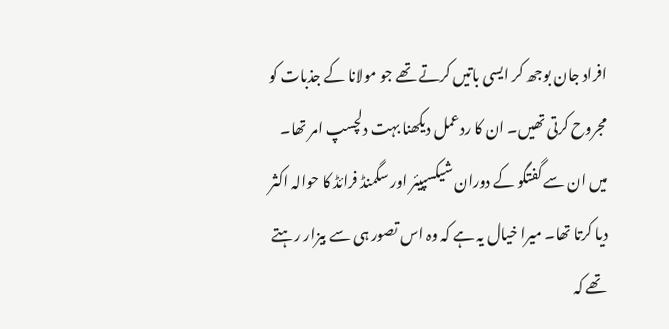افراد جان بوجھ کر ایسی باتیں کرتے تھے جو مولانا کے جذبات کو مجروح کرتی تھیں۔ ان کا ردعمل دیکھنا بہت دلچسپ امر تھا۔ میں ان سے گفتگو کے دوران شیکسپیئر اور سگمنڈ فرائڈ کا حوالہ اکثر دیا کرتا تھا۔ میرا خیال یہ ہے کہ وہ اس تصور ہی سے بیزار رہتے تھے کہ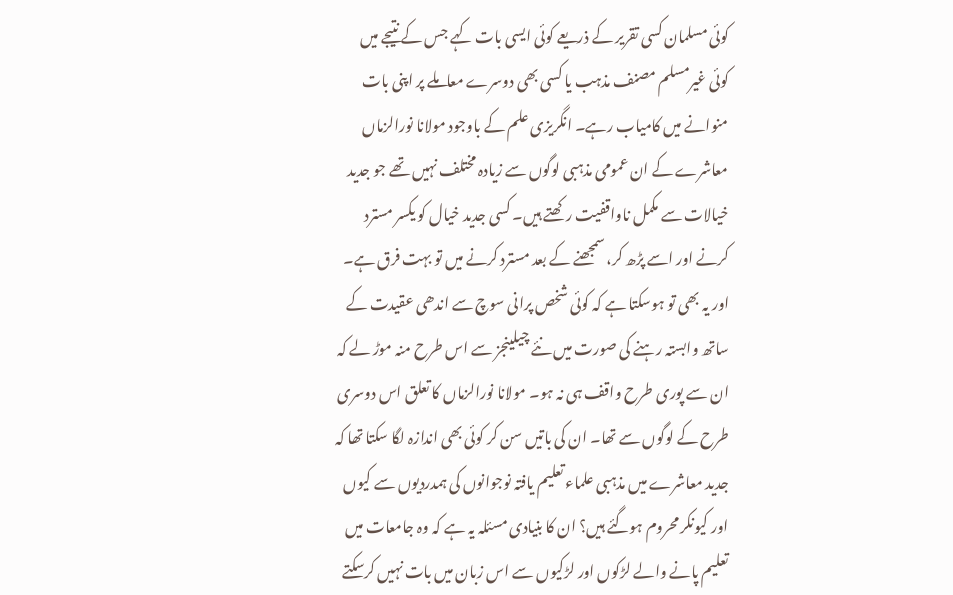کوئی مسلمان کسی تقریر کے ذریعے کوئی ایسی بات کہے جس کے نتیجے میں کوئی غیرمسلم مصنف مذہب یا کسی بھی دوسرے معاملے پر اپنی بات منوانے میں کامیاب رہے۔ انگریزی علم کے باوجود مولانا نورالزماں معاشرے کے ان عمومی مذہبی لوگوں سے زیادہ مختلف نہیں تھے جو جدید خیالات سے مکمل ناواقفیت رکھتے ہیں۔ کسی جدید خیال کو یکسر مسترد کرنے اور اسے پڑھ کر، سمجھنے کے بعد مسترد کرنے میں تو بہت فرق ہے۔ اور یہ بھی تو ہوسکتا ہے کہ کوئی شخص پرانی سوچ سے اندھی عقیدت کے ساتھ وابستہ رہنے کی صورت میں نئے چیلینجز سے اس طرح منہ موڑ لے کہ ان سے پوری طرح واقف ہی نہ ہو۔ مولانا نورالزماں کا تعلق اس دوسری طرح کے لوگوں سے تھا۔ ان کی باتیں سن کر کوئی بھی اندازہ لگا سکتا تھا کہ جدید معاشرے میں مذہبی علماء تعلیم یافتہ نوجوانوں کی ہمدردیوں سے کیوں اور کیونکر محروم ہوگئے ہیں؟ ان کا بنیادی مسئلہ یہ ہے کہ وہ جامعات میں تعلیم پانے والے لڑکوں اور لڑکیوں سے اس زبان میں بات نہیں کرسکتے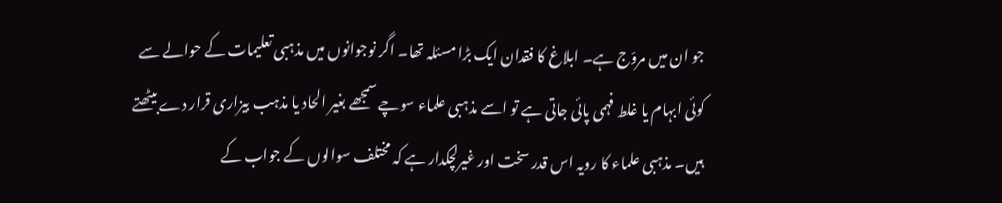جو ان میں مروّج ہے۔ ابلاغ کا فقدان ایک بڑا مسئلہ تھا۔ اگر نوجوانوں میں مذہبی تعلیمات کے حوالے سے کوئی ابہام یا غلط فہمی پائی جاتی ہے تو اسے مذہبی علماء سوچے سمجھے بغیر الحاد یا مذہب بیزاری قرار دے بیٹھتے ہیں۔ مذہبی علماء کا رویہ اس قدر سخت اور غیرلچکدار ہے کہ مختلف سوالوں کے جواب کے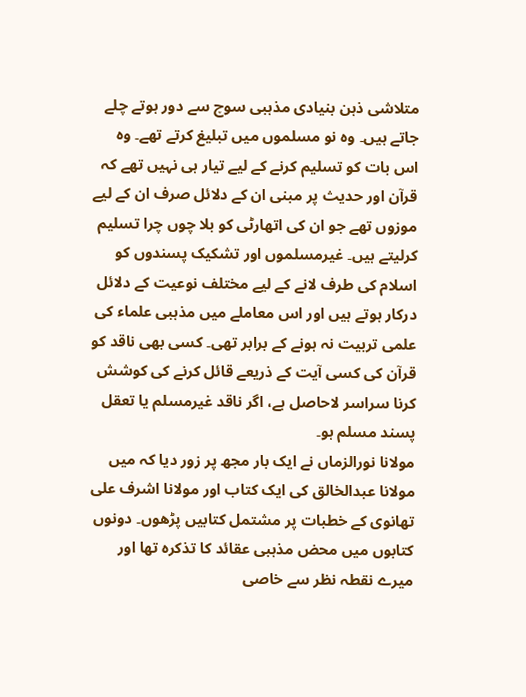متلاشی ذہن بنیادی مذہبی سوچ سے دور ہوتے چلے جاتے ہیں۔ وہ نو مسلموں میں تبلیغ کرتے تھے۔ وہ اس بات کو تسلیم کرنے کے لیے تیار ہی نہیں تھے کہ قرآن اور حدیث پر مبنی ان کے دلائل صرف ان کے لیے موزوں تھے جو ان کی اتھارٹی کو بلا چوں چرا تسلیم کرلیتے ہیں۔ غیرمسلموں اور تشکیک پسندوں کو اسلام کی طرف لانے کے لیے مختلف نوعیت کے دلائل درکار ہوتے ہیں اور اس معاملے میں مذہبی علماء کی علمی تربیت نہ ہونے کے برابر تھی۔ کسی بھی ناقد کو قرآن کی کسی آیت کے ذریعے قائل کرنے کی کوشش کرنا سراسر لاحاصل ہے، اگر ناقد غیرمسلم یا تعقل پسند مسلم ہو۔
مولانا نورالزماں نے ایک بار مجھ پر زور دیا کہ میں مولانا عبدالخالق کی ایک کتاب اور مولانا اشرف علی تھانوی کے خطبات پر مشتمل کتابیں پڑھوں۔ دونوں کتابوں میں محض مذہبی عقائد کا تذکرہ تھا اور میرے نقطہ نظر سے خاصی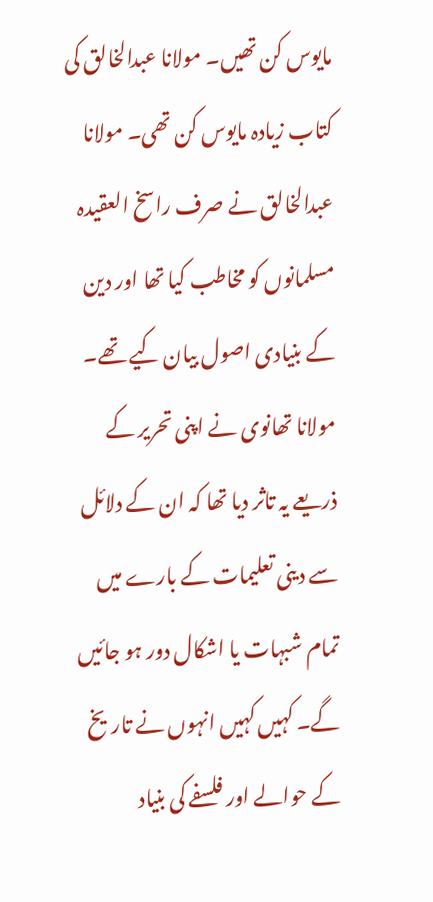مایوس کن تھیں۔ مولانا عبدالخالق کی کتاب زیادہ مایوس کن تھی۔ مولانا عبدالخالق نے صرف راسخ العقیدہ مسلمانوں کو مخاطب کیا تھا اور دین کے بنیادی اصول بیان کیے تھے۔ مولانا تھانوی نے اپنی تحریر کے ذریعے یہ تاثر دیا تھا کہ ان کے دلائل سے دینی تعلیمات کے بارے میں تمام شبہات یا اشکال دور ہو جائیں گے۔ کہیں کہیں انہوں نے تاریخ کے حوالے اور فلسفے کی بنیاد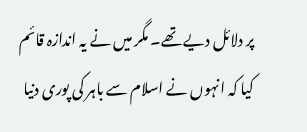پر دلائل دیے تھے۔ مگر میں نے یہ اندازہ قائم کیا کہ انہوں نے اسلام سے باہر کی پوری دنیا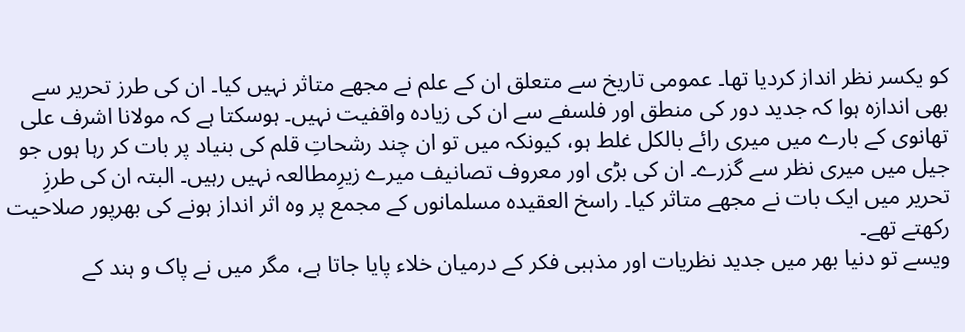کو یکسر نظر انداز کردیا تھا۔ عمومی تاریخ سے متعلق ان کے علم نے مجھے متاثر نہیں کیا۔ ان کی طرز تحریر سے بھی اندازہ ہوا کہ جدید دور کی منطق اور فلسفے سے ان کی زیادہ واقفیت نہیں۔ ہوسکتا ہے کہ مولانا اشرف علی تھانوی کے بارے میں میری رائے بالکل غلط ہو، کیونکہ میں تو ان چند رشحاتِ قلم کی بنیاد پر بات کر رہا ہوں جو جیل میں میری نظر سے گزرے۔ ان کی بڑی اور معروف تصانیف میرے زیرِمطالعہ نہیں رہیں۔ البتہ ان کی طرزِ تحریر میں ایک بات نے مجھے متاثر کیا۔ راسخ العقیدہ مسلمانوں کے مجمع پر وہ اثر انداز ہونے کی بھرپور صلاحیت رکھتے تھے۔
ویسے تو دنیا بھر میں جدید نظریات اور مذہبی فکر کے درمیان خلاء پایا جاتا ہے، مگر میں نے پاک و ہند کے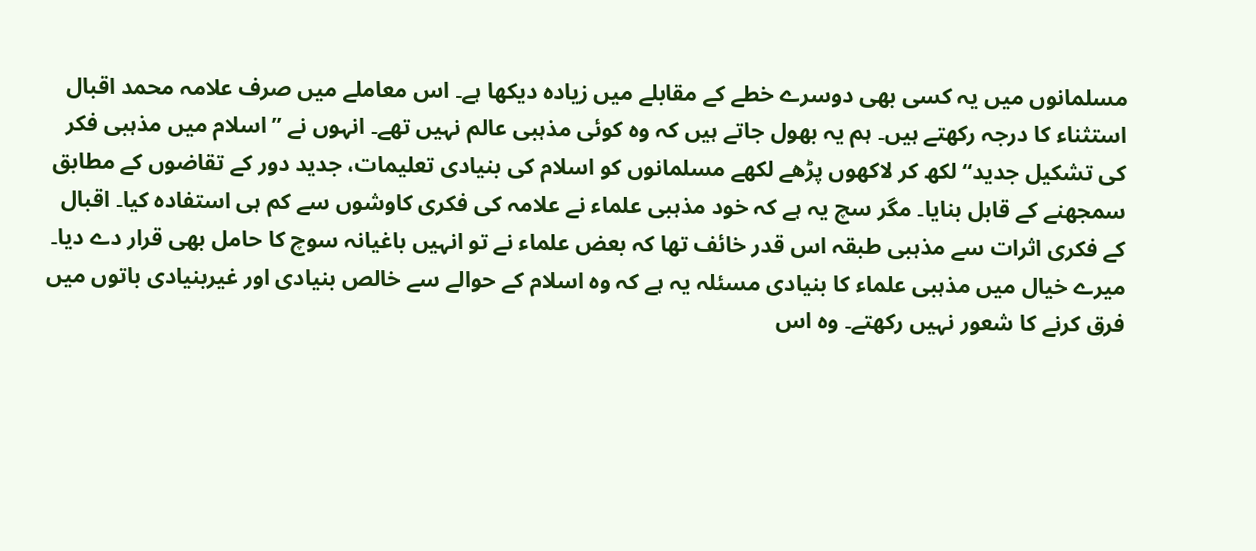مسلمانوں میں یہ کسی بھی دوسرے خطے کے مقابلے میں زیادہ دیکھا ہے۔ اس معاملے میں صرف علامہ محمد اقبال استثناء کا درجہ رکھتے ہیں۔ ہم یہ بھول جاتے ہیں کہ وہ کوئی مذہبی عالم نہیں تھے۔ انہوں نے ’’اسلام میں مذہبی فکر کی تشکیل جدید‘‘ لکھ کر لاکھوں پڑھے لکھے مسلمانوں کو اسلام کی بنیادی تعلیمات، جدید دور کے تقاضوں کے مطابق سمجھنے کے قابل بنایا۔ مگر سچ یہ ہے کہ خود مذہبی علماء نے علامہ کی فکری کاوشوں سے کم ہی استفادہ کیا۔ اقبال کے فکری اثرات سے مذہبی طبقہ اس قدر خائف تھا کہ بعض علماء نے تو انہیں باغیانہ سوچ کا حامل بھی قرار دے دیا۔ میرے خیال میں مذہبی علماء کا بنیادی مسئلہ یہ ہے کہ وہ اسلام کے حوالے سے خالص بنیادی اور غیربنیادی باتوں میں فرق کرنے کا شعور نہیں رکھتے۔ وہ اس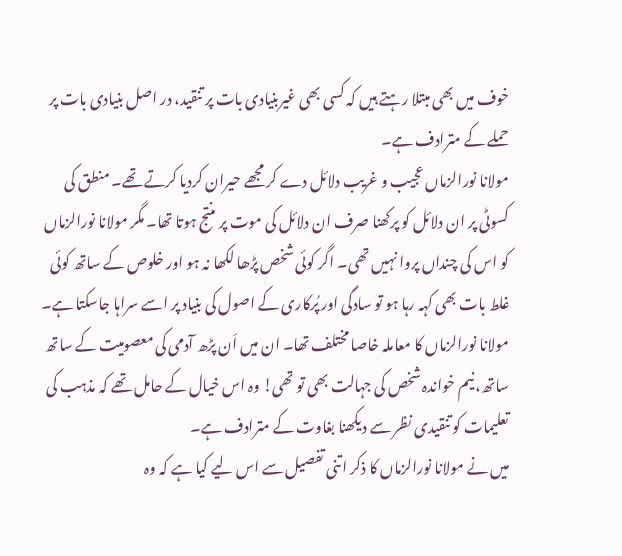خوف میں بھی مبتلا رہتے ہیں کہ کسی بھی غیربنیادی بات پر تنقید، در اصل بنیادی بات پر حملے کے مترادف ہے۔
مولانا نورالزماں عجیب و غریب دلائل دے کر مجھے حیران کردیا کرتے تھے۔ منطق کی کسوٹی پر ان دلائل کو پرکھنا صرف ان دلائل کی موت پر منتج ہوتا تھا۔ مگر مولانا نورالزماں کو اس کی چنداں پروا نہیں تھی۔ اگر کوئی شخص پڑھا لکھا نہ ہو اور خلوص کے ساتھ کوئی غلط بات بھی کہہ رہا ہو تو سادگی اور پُرکاری کے اصول کی بنیاد پر اسے سراہا جاسکتا ہے۔ مولانا نورالزماں کا معاملہ خاصا مختلف تھا۔ ان میں اَن پڑھ آدمی کی معصومیت کے ساتھ ساتھ، نیم خواندہ شخص کی جہالت بھی تو تھی! وہ اس خیال کے حامل تھے کہ مذہب کی تعلیمات کو تنقیدی نظر سے دیکھنا بغاوت کے مترادف ہے۔
میں نے مولانا نورالزماں کا ذکر اتنی تفصیل سے اس لیے کیا ہے کہ وہ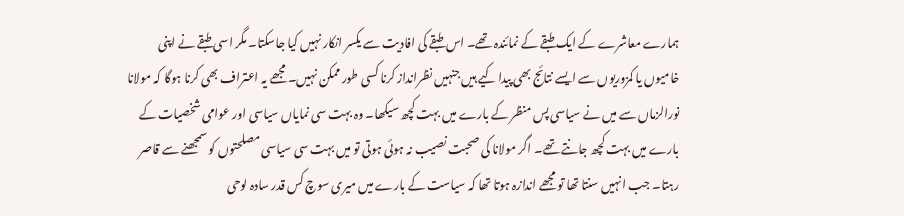ہمارے معاشرے کے ایک طبقے کے نمائندہ تھے۔ اس طبقے کی افادیت سے یکسر انکار نہیں کیا جاسکتا۔ مگر اسی طبقے نے اپنی خامیوں یا کمزوریوں سے ایسے نتائج بھی پیدا کیے ہیں جنہیں نظرانداز کرنا کسی طور ممکن نہیں۔ مجھے یہ اعتراف بھی کرنا ہوگا کہ مولانا نورالزماں سے میں نے سیاسی پس منظر کے بارے میں بہت کچھ سیکھا۔ وہ بہت سی نمایاں سیاسی اور عوامی شخصیات کے بارے میں بہت کچھ جانتے تھے۔ اگر مولانا کی صحبت نصیب نہ ہوئی ہوتی تو میں بہت سی سیاسی مصلحتوں کو سمجھنے سے قاصر رہتا۔ جب انہیں سنتا تھا تو مجھے اندازہ ہوتا تھا کہ سیاست کے بارے میں میری سوچ کس قدر سادہ لوحی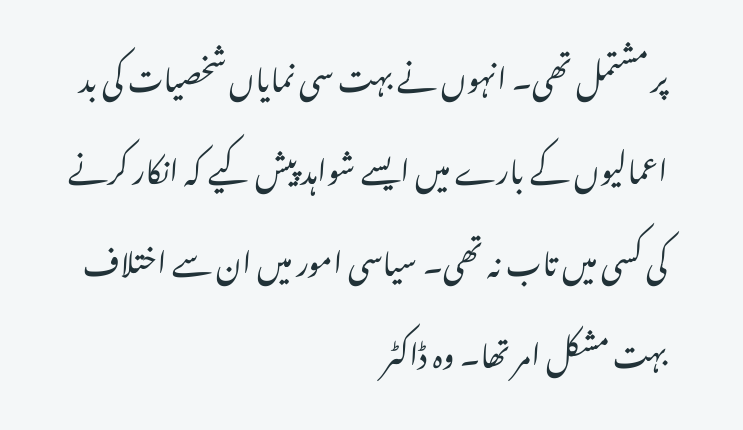پر مشتمل تھی۔ انہوں نے بہت سی نمایاں شخصیات کی بد اعمالیوں کے بارے میں ایسے شواہد پیش کیے کہ انکار کرنے کی کسی میں تاب نہ تھی۔ سیاسی امور میں ان سے اختلاف بہت مشکل امر تھا۔ وہ ڈاکٹر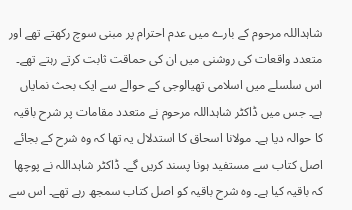شاہداللہ مرحوم کے بارے میں عدم احترام پر مبنی سوچ رکھتے تھے اور متعدد واقعات کی روشنی میں ان کی حماقت ثابت کرتے رہتے تھے۔ اس سلسلے میں اسلامی تھیالوجی کے حوالے سے ایک بحث نمایاں ہے۔ جس میں ڈاکٹر شاہداللہ مرحوم نے متعدد مقامات پر شرح باقیہ کا حوالہ دیا ہے۔ مولانا اسحاق کا استدلال یہ تھا کہ وہ شرح کے بجائے اصل کتاب سے مستفید ہونا پسند کریں گے۔ ڈاکٹر شاہداللہ نے پوچھا کہ باقیہ کیا ہے۔ وہ شرح باقیہ کو اصل کتاب سمجھ رہے تھے۔ اس سے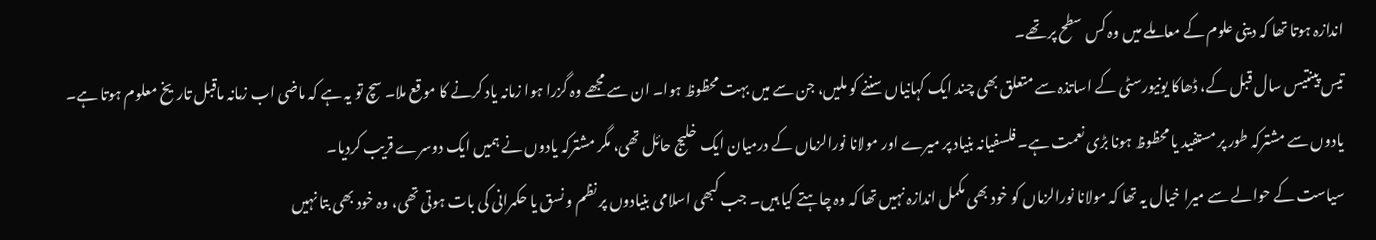اندازہ ہوتا تھا کہ دینی علوم کے معاملے میں وہ کس سطح پر تھے۔
تیس پینتیس سال قبل کے، ڈھاکا یونیورسٹی کے اساتذہ سے متعلق بھی چند ایک کہانیاں سننے کو ملیں، جن سے میں بہت محظوظ ہوا۔ ان سے مجھے وہ گزرا ہوا زمانہ یاد کرنے کا موقع ملا۔ سچ تو یہ ہے کہ ماضی اب زمانہ ماقبل تاریخ معلوم ہوتا ہے۔ یادوں سے مشترکہ طور پر مستفید یا محظوظ ہونا بڑی نعمت ہے۔ فلسفیانہ بنیاد پر میرے اور مولانا نورالزماں کے درمیان ایک خلیج حائل تھی، مگر مشترکہ یادوں نے ہمیں ایک دوسرے قریب کردیا۔
سیاست کے حوالے سے میرا خیال یہ تھا کہ مولانا نورالزماں کو خود بھی مکمل اندازہ نہیں تھا کہ وہ چاہتے کیا ہیں۔ جب کبھی اسلامی بنیادوں پر نظم و نسق یا حکمرانی کی بات ہوتی تھی، وہ خود بھی بتا نہیں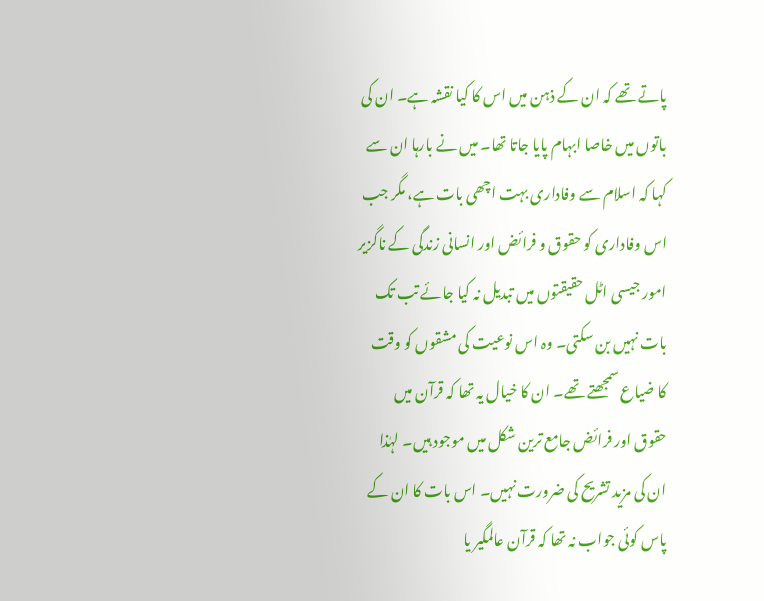پاتے تھے کہ ان کے ذہن میں اس کا کیا نقشہ ہے۔ ان کی باتوں میں خاصا ابہام پایا جاتا تھا۔ میں نے بارہا ان سے کہا کہ اسلام سے وفاداری بہت اچھی بات ہے، مگر جب اس وفاداری کو حقوق و فرائض اور انسانی زندگی کے ناگزیر امور جیسی اٹل حقیقتوں میں تبدیل نہ کیا جائے تب تک بات نہیں بن سکتی۔ وہ اس نوعیت کی مشقوں کو وقت کا ضیاع سمجھتے تھے۔ ان کا خیال یہ تھا کہ قرآن میں حقوق اور فرائض جامع ترین شکل میں موجود ہیں۔ لہٰذا ان کی مزید تشریح کی ضرورت نہیں۔ اس بات کا ان کے پاس کوئی جواب نہ تھا کہ قرآن عالمگیر یا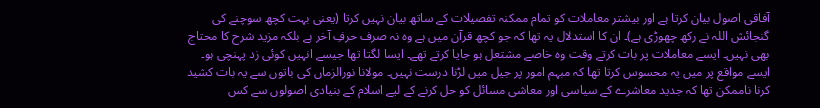آفاقی اصول بیان کرتا ہے اور بیشتر معاملات کو تمام ممکنہ تفصیلات کے ساتھ بیان نہیں کرتا (یعنی بہت کچھ سوچنے کی گنجائش اللہ نے رکھ چھوڑی ہے)۔ ان کا استدلال یہ تھا کہ جو کچھ قرآن میں ہے وہ نہ صرف حرفِ آخر ہے بلکہ مزید شرح کا محتاج بھی نہیں۔ ایسے معاملات پر بات کرتے وقت وہ خاصے مشتعل ہو جایا کرتے تھے۔ ایسا لگتا تھا جیسے انہیں کوئی زد پہنچی ہو۔ ایسے مواقع پر میں یہ محسوس کرتا تھا کہ مبہم امور پر جیل میں لڑنا درست نہیں۔ مولانا نورالزماں کی باتوں سے یہ بات کشید کرنا ناممکن تھا کہ جدید معاشرے کے سیاسی اور معاشی مسائل کو حل کرنے کے لیے اسلام کے بنیادی اصولوں سے کس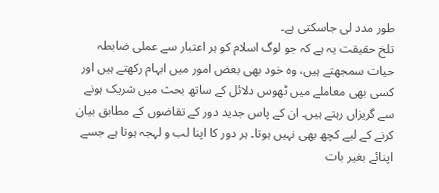طور مدد لی جاسکتی ہے۔
تلخ حقیقت یہ ہے کہ جو لوگ اسلام کو ہر اعتبار سے عملی ضابطہ حیات سمجھتے ہیں، وہ خود بھی بعض امور میں ابہام رکھتے ہیں اور کسی بھی معاملے میں ٹھوس دلائل کے ساتھ بحث میں شریک ہونے سے گریزاں رہتے ہیں۔ ان کے پاس جدید دور کے تقاضوں کے مطابق بیان کرنے کے لیے کچھ بھی نہیں ہوتا۔ ہر دور کا اپنا لب و لہجہ ہوتا ہے جسے اپنائے بغیر بات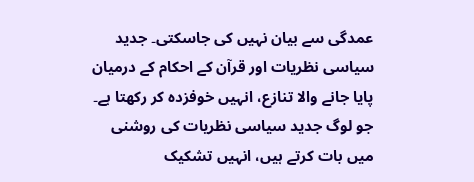عمدگی سے بیان نہیں کی جاسکتی۔ جدید سیاسی نظریات اور قرآن کے احکام کے درمیان پایا جانے والا تنازع، انہیں خوفزدہ کر رکھتا ہے۔ جو لوگ جدید سیاسی نظریات کی روشنی میں بات کرتے ہیں، انہیں تشکیک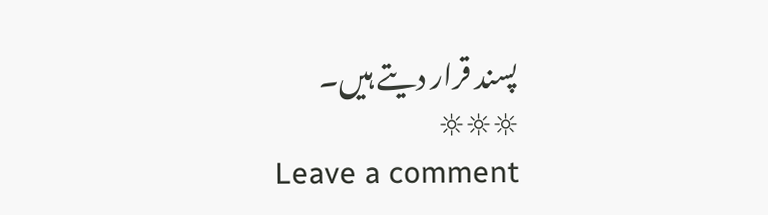پسند قرار دیتے ہیں۔
☼☼☼
Leave a comment